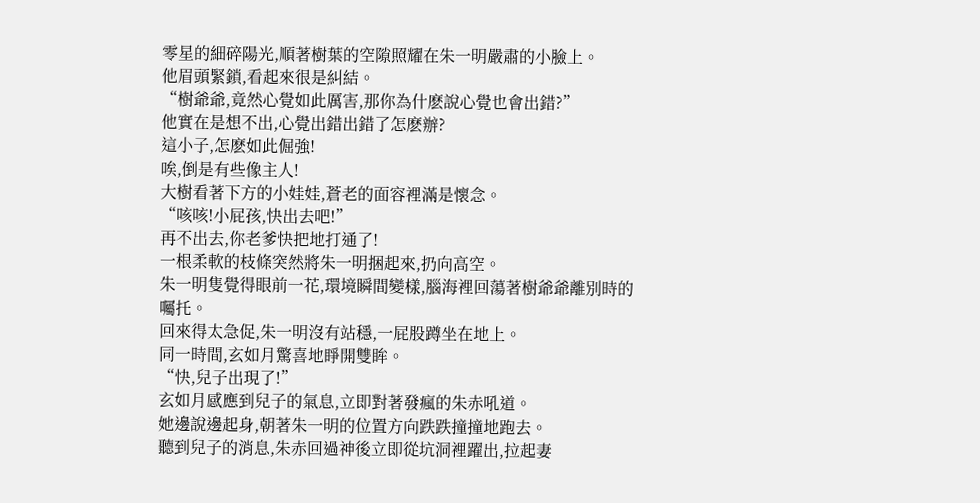零星的細碎陽光,順著樹葉的空隙照耀在朱一明嚴肅的小臉上。
他眉頭緊鎖,看起來很是糾結。
“樹爺爺,竟然心覺如此厲害,那你為什麽說心覺也會出錯?”
他實在是想不出,心覺出錯出錯了怎麽辦?
這小子,怎麽如此倔強!
唉,倒是有些像主人!
大樹看著下方的小娃娃,蒼老的面容裡滿是懷念。
“咳咳!小屁孩,快出去吧!”
再不出去,你老爹快把地打通了!
一根柔軟的枝條突然將朱一明捆起來,扔向高空。
朱一明隻覺得眼前一花,環境瞬間變樣,腦海裡回蕩著樹爺爺離別時的囑托。
回來得太急促,朱一明沒有站穩,一屁股蹲坐在地上。
同一時間,玄如月驚喜地睜開雙眸。
“快,兒子出現了!”
玄如月感應到兒子的氣息,立即對著發瘋的朱赤吼道。
她邊說邊起身,朝著朱一明的位置方向跌跌撞撞地跑去。
聽到兒子的消息,朱赤回過神後立即從坑洞裡躍出,拉起妻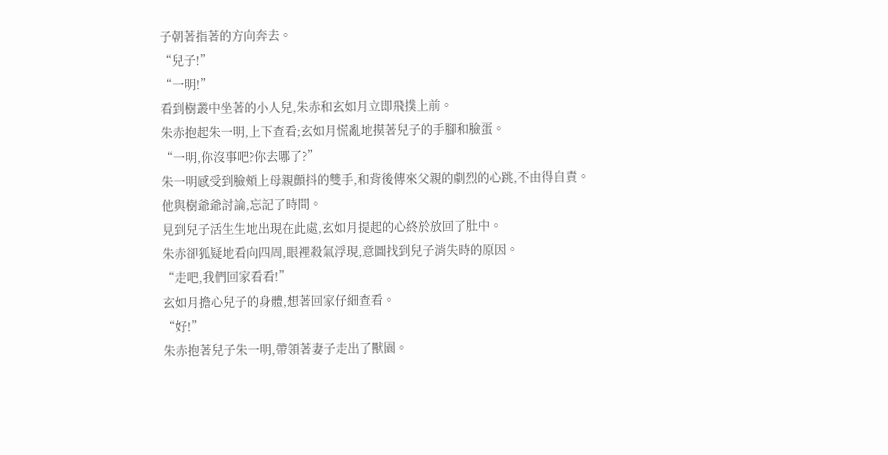子朝著指著的方向奔去。
“兒子!”
“一明!”
看到樹叢中坐著的小人兒,朱赤和玄如月立即飛撲上前。
朱赤抱起朱一明,上下查看;玄如月慌亂地摸著兒子的手腳和臉蛋。
“一明,你沒事吧?你去哪了?”
朱一明感受到臉頰上母親顫抖的雙手,和背後傳來父親的劇烈的心跳,不由得自責。
他與樹爺爺討論,忘記了時間。
見到兒子活生生地出現在此處,玄如月提起的心終於放回了肚中。
朱赤卻狐疑地看向四周,眼裡殺氣浮現,意圖找到兒子消失時的原因。
“走吧,我們回家看看!”
玄如月擔心兒子的身體,想著回家仔細查看。
“好!”
朱赤抱著兒子朱一明,帶領著妻子走出了獸園。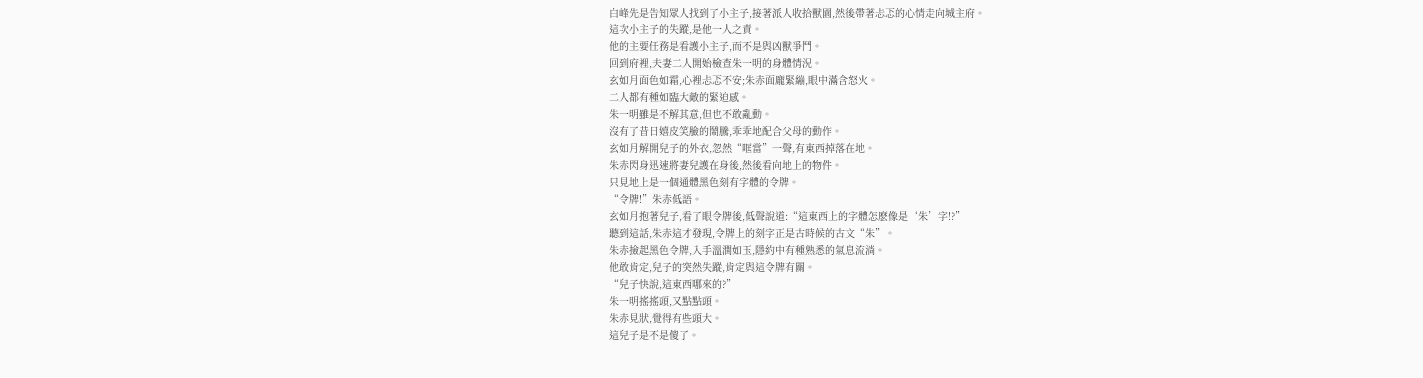白峰先是告知眾人找到了小主子,接著派人收拾獸園,然後帶著忐忑的心情走向城主府。
這次小主子的失蹤,是他一人之責。
他的主要任務是看護小主子,而不是與凶獸爭鬥。
回到府裡,夫妻二人開始檢查朱一明的身體情況。
玄如月面色如霜,心裡忐忑不安;朱赤面龐緊繃,眼中滿含怒火。
二人都有種如臨大敵的緊迫感。
朱一明雖是不解其意,但也不敢亂動。
沒有了昔日嬉皮笑臉的鬧騰,乖乖地配合父母的動作。
玄如月解開兒子的外衣,忽然“哐當”一聲,有東西掉落在地。
朱赤閃身迅速將妻兒護在身後,然後看向地上的物件。
只見地上是一個通體黑色刻有字體的令牌。
“令牌!”朱赤低語。
玄如月抱著兒子,看了眼令牌後,低聲說道:“這東西上的字體怎麽像是‘朱’字!?”
聽到這話,朱赤這才發現,令牌上的刻字正是古時候的古文“朱”。
朱赤撿起黑色令牌,入手溫潤如玉,隱約中有種熟悉的氣息流淌。
他敢肯定,兒子的突然失蹤,肯定與這令牌有關。
“兒子快說,這東西哪來的?”
朱一明搖搖頭,又點點頭。
朱赤見狀,覺得有些頭大。
這兒子是不是傻了。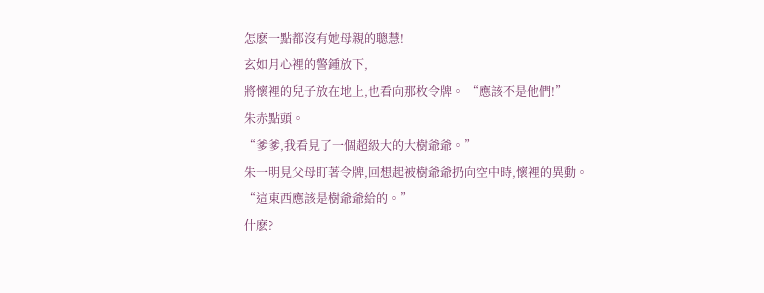怎麽一點都沒有她母親的聰慧!
玄如月心裡的警鍾放下,
將懷裡的兒子放在地上,也看向那枚令牌。 “應該不是他們!”
朱赤點頭。
“爹爹,我看見了一個超級大的大樹爺爺。”
朱一明見父母盯著令牌,回想起被樹爺爺扔向空中時,懷裡的異動。
“這東西應該是樹爺爺給的。”
什麽?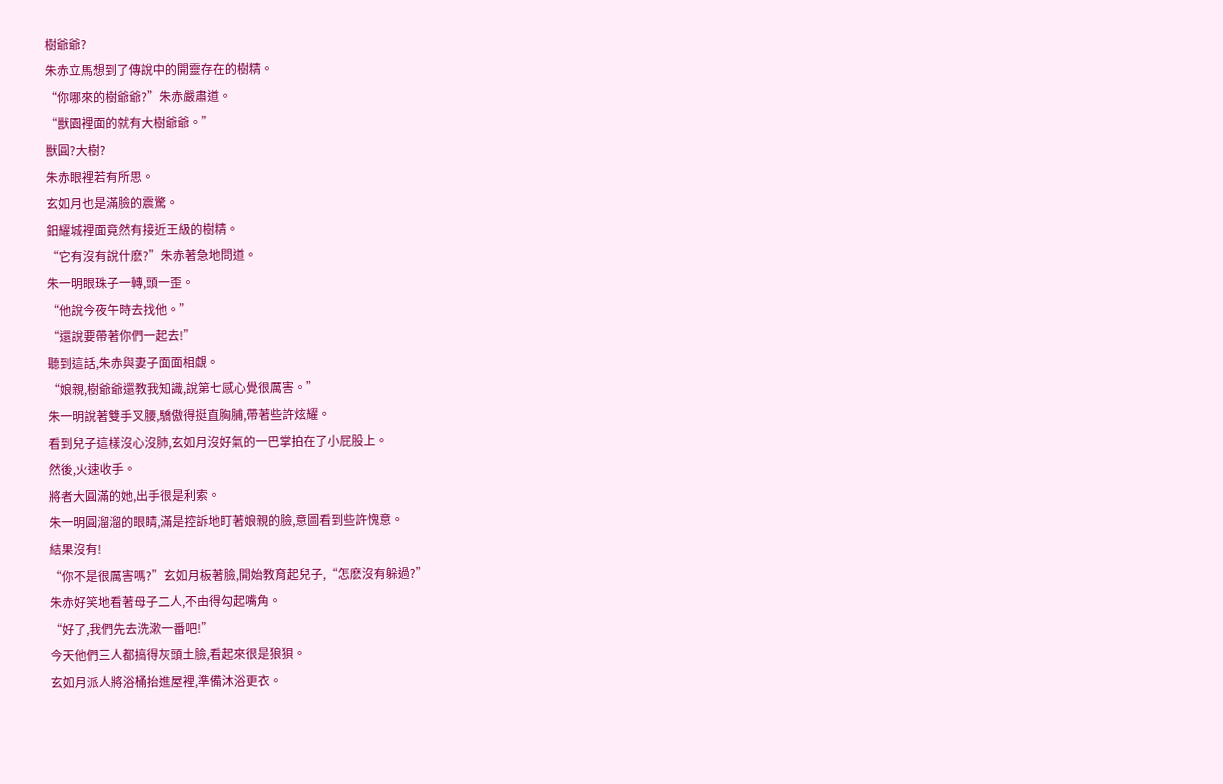樹爺爺?
朱赤立馬想到了傳說中的開靈存在的樹精。
“你哪來的樹爺爺?”朱赤嚴肅道。
“獸園裡面的就有大樹爺爺。”
獸圓?大樹?
朱赤眼裡若有所思。
玄如月也是滿臉的震驚。
鈤耀城裡面竟然有接近王級的樹精。
“它有沒有說什麽?”朱赤著急地問道。
朱一明眼珠子一轉,頭一歪。
“他說今夜午時去找他。”
“還說要帶著你們一起去!”
聽到這話,朱赤與妻子面面相覷。
“娘親,樹爺爺還教我知識,說第七感心覺很厲害。”
朱一明說著雙手叉腰,驕傲得挺直胸脯,帶著些許炫耀。
看到兒子這樣沒心沒肺,玄如月沒好氣的一巴掌拍在了小屁股上。
然後,火速收手。
將者大圓滿的她,出手很是利索。
朱一明圓溜溜的眼睛,滿是控訴地盯著娘親的臉,意圖看到些許愧意。
結果沒有!
“你不是很厲害嗎?”玄如月板著臉,開始教育起兒子,“怎麽沒有躲過?”
朱赤好笑地看著母子二人,不由得勾起嘴角。
“好了,我們先去洗漱一番吧!”
今天他們三人都搞得灰頭土臉,看起來很是狼狽。
玄如月派人將浴桶抬進屋裡,準備沐浴更衣。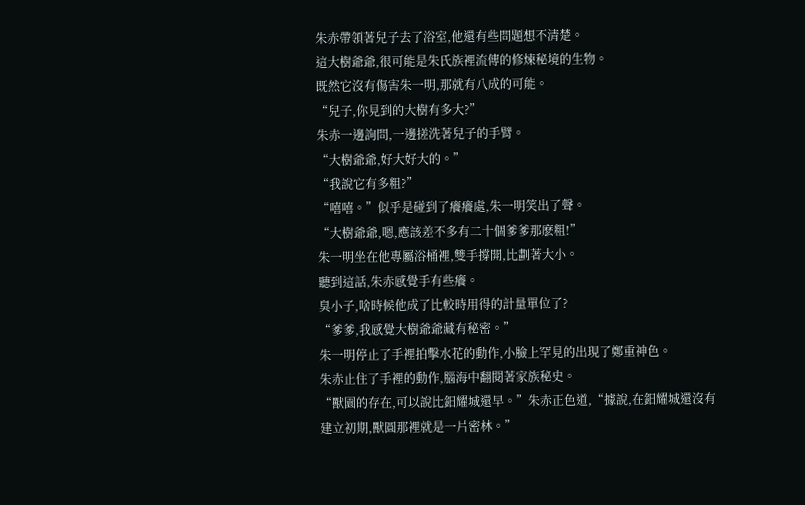朱赤帶領著兒子去了浴室,他還有些問題想不清楚。
這大樹爺爺,很可能是朱氏族裡流傳的修煉秘境的生物。
既然它沒有傷害朱一明,那就有八成的可能。
“兒子,你見到的大樹有多大?”
朱赤一邊詢問,一邊搓洗著兒子的手臂。
“大樹爺爺,好大好大的。”
“我說它有多粗?”
“嘻嘻。”似乎是碰到了癢癢處,朱一明笑出了聲。
“大樹爺爺,嗯,應該差不多有二十個爹爹那麽粗!”
朱一明坐在他專屬浴桶裡,雙手撐開,比劃著大小。
聽到這話,朱赤感覺手有些癢。
臭小子,啥時候他成了比較時用得的計量單位了?
“爹爹,我感覺大樹爺爺藏有秘密。”
朱一明停止了手裡拍擊水花的動作,小臉上罕見的出現了鄭重神色。
朱赤止住了手裡的動作,腦海中翻閱著家族秘史。
“獸園的存在,可以說比鈤耀城還早。”朱赤正色道,“據說,在鈤耀城還沒有建立初期,獸圓那裡就是一片密林。”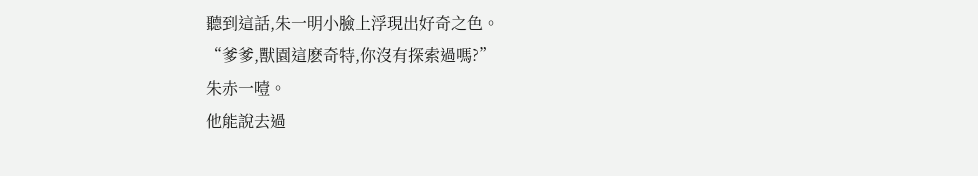聽到這話,朱一明小臉上浮現出好奇之色。
“爹爹,獸園這麽奇特,你沒有探索過嗎?”
朱赤一噎。
他能說去過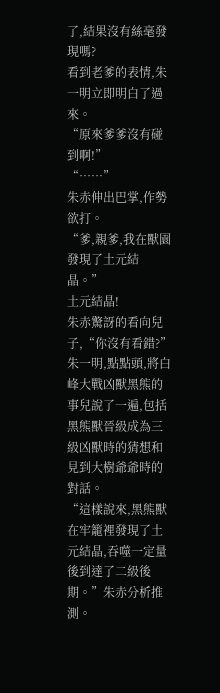了,結果沒有絲毫發現嗎?
看到老爹的表情,朱一明立即明白了過來。
“原來爹爹沒有碰到啊!”
“……”
朱赤伸出巴掌,作勢欲打。
“爹,親爹,我在獸園發現了土元結晶。”
土元結晶!
朱赤驚訝的看向兒子,“你沒有看錯?”
朱一明,點點頭,將白峰大戰凶獸黑熊的事兒說了一遍,包括黑熊獸晉級成為三級凶獸時的猜想和見到大樹爺爺時的對話。
“這樣說來,黑熊獸在牢籠裡發現了土元結晶,吞噬一定量後到達了二級後期。”朱赤分析推測。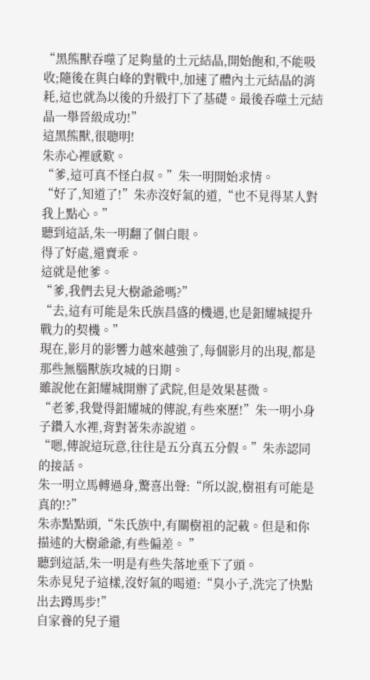“黑熊獸吞噬了足夠量的土元結晶,開始飽和,不能吸收;隨後在與白峰的對戰中,加速了體內土元結晶的消耗,這也就為以後的升級打下了基礎。最後吞噬土元結晶一舉晉級成功!”
這黑熊獸,很聰明!
朱赤心裡感歎。
“爹,這可真不怪白叔。”朱一明開始求情。
“好了,知道了!”朱赤沒好氣的道,“也不見得某人對我上點心。”
聽到這話,朱一明翻了個白眼。
得了好處,還賣乖。
這就是他爹。
“爹,我們去見大樹爺爺嗎?”
“去,這有可能是朱氏族昌盛的機遇,也是鈤耀城提升戰力的契機。”
現在,影月的影響力越來越強了,每個影月的出現,都是那些無腦獸族攻城的日期。
雖說他在鈤耀城開辦了武院,但是效果甚微。
“老爹,我覺得鈤耀城的傳說,有些來歷!”朱一明小身子鑽入水裡,背對著朱赤說道。
“嗯,傳說這玩意,往往是五分真五分假。”朱赤認同的接話。
朱一明立馬轉過身,驚喜出聲:“所以說,樹祖有可能是真的!?”
朱赤點點頭,“朱氏族中,有關樹祖的記載。但是和你描述的大樹爺爺,有些偏差。 ”
聽到這話,朱一明是有些失落地垂下了頭。
朱赤見兒子這樣,沒好氣的喝道:“臭小子,洗完了快點出去蹲馬步!”
自家養的兒子還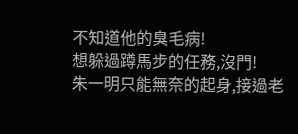不知道他的臭毛病!
想躲過蹲馬步的任務,沒門!
朱一明只能無奈的起身,接過老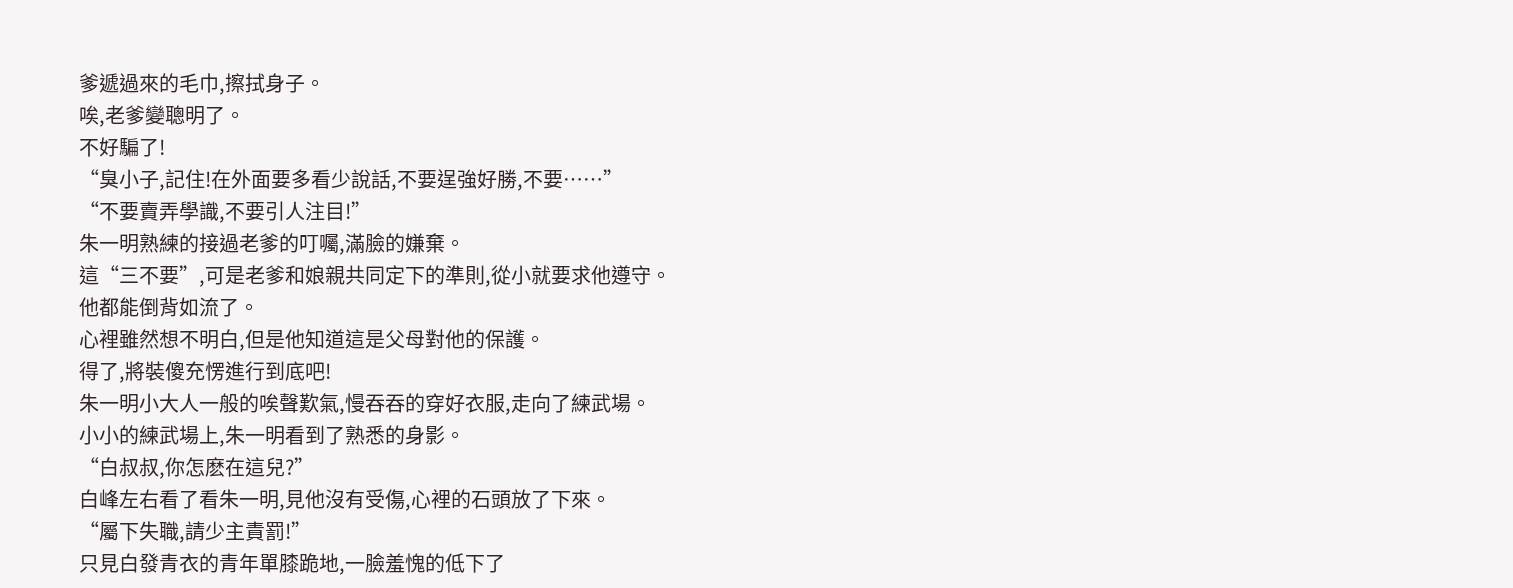爹遞過來的毛巾,擦拭身子。
唉,老爹變聰明了。
不好騙了!
“臭小子,記住!在外面要多看少說話,不要逞強好勝,不要……”
“不要賣弄學識,不要引人注目!”
朱一明熟練的接過老爹的叮囑,滿臉的嫌棄。
這“三不要”,可是老爹和娘親共同定下的準則,從小就要求他遵守。
他都能倒背如流了。
心裡雖然想不明白,但是他知道這是父母對他的保護。
得了,將裝傻充愣進行到底吧!
朱一明小大人一般的唉聲歎氣,慢吞吞的穿好衣服,走向了練武場。
小小的練武場上,朱一明看到了熟悉的身影。
“白叔叔,你怎麽在這兒?”
白峰左右看了看朱一明,見他沒有受傷,心裡的石頭放了下來。
“屬下失職,請少主責罰!”
只見白發青衣的青年單膝跪地,一臉羞愧的低下了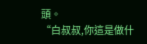頭。
“白叔叔,你這是做什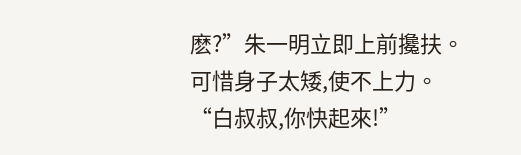麽?”朱一明立即上前攙扶。
可惜身子太矮,使不上力。
“白叔叔,你快起來!”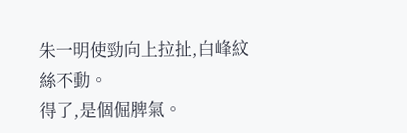朱一明使勁向上拉扯,白峰紋絲不動。
得了,是個倔脾氣。